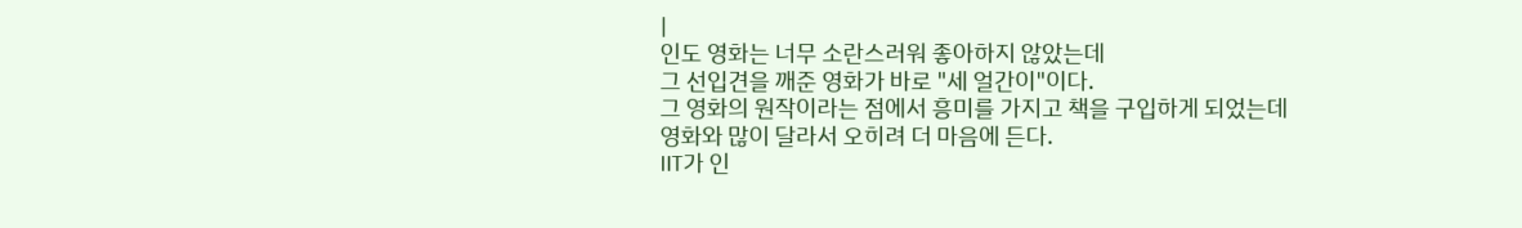|
인도 영화는 너무 소란스러워 좋아하지 않았는데
그 선입견을 깨준 영화가 바로 "세 얼간이"이다.
그 영화의 원작이라는 점에서 흥미를 가지고 책을 구입하게 되었는데
영화와 많이 달라서 오히려 더 마음에 든다.
IIT가 인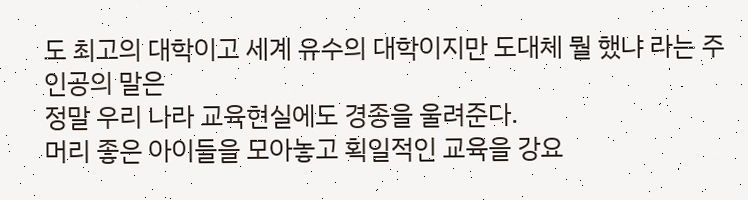도 최고의 대학이고 세계 유수의 대학이지만 도대체 뭘 했냐 라는 주인공의 말은
정말 우리 나라 교육현실에도 경종을 울려준다.
머리 좋은 아이들을 모아놓고 획일적인 교육을 강요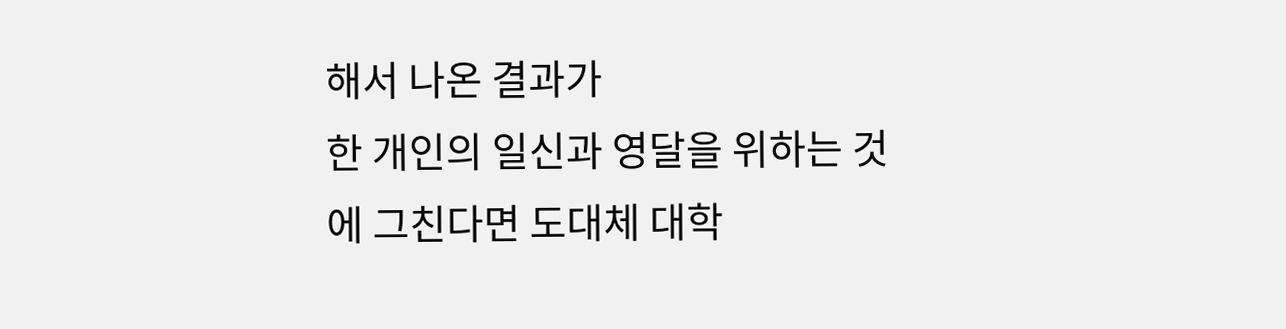해서 나온 결과가
한 개인의 일신과 영달을 위하는 것에 그친다면 도대체 대학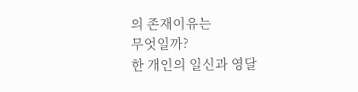의 존재이유는
무엇일까?
한 개인의 일신과 영달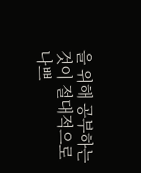을 위해 공부하는 것이 절대적으로 나쁘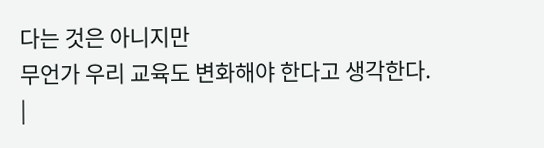다는 것은 아니지만
무언가 우리 교육도 변화해야 한다고 생각한다.
|